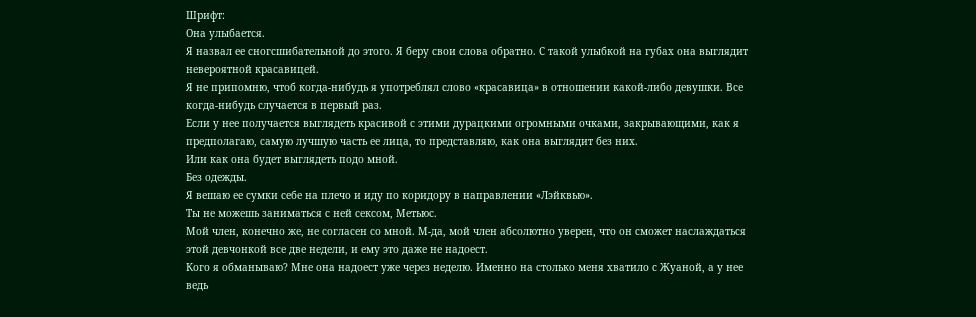Шрифт:
Она улыбается.
Я назвал ее сногсшибательной до этого. Я беру свои слова обратно. С такой улыбкой на губах она выглядит невероятной красавицей.
Я не припомню, чтоб когда-нибудь я употреблял слово «красавица» в отношении какой-либо девушки. Все когда-нибудь случается в первый раз.
Если у нее получается выглядеть красивой с этими дурацкими огромными очками, закрывающими, как я предполагаю, самую лучшую часть ее лица, то представляю, как она выглядит без них.
Или как она будет выглядеть подо мной.
Без одежды.
Я вешаю ее сумки себе на плечо и иду по коридору в направлении «Лэйквью».
Ты не можешь заниматься с ней сексом, Метьюс.
Мой член, конечно же, не согласен со мной. М-да, мой член абсолютно уверен, что он сможет наслаждаться этой девчонкой все две недели, и ему это даже не надоест.
Кого я обманываю? Мне она надоест уже через неделю. Именно на столько меня хватило с Жуаной, а у нее ведь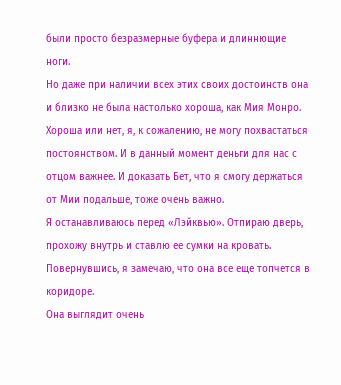были просто безразмерные буфера и длиннющие ноги.
Но даже при наличии всех этих своих достоинств она и близко не была настолько хороша, как Мия Монро.
Хороша или нет, я, к сожалению, не могу похвастаться постоянством. И в данный момент деньги для нас с отцом важнее. И доказать Бет, что я смогу держаться от Мии подальше, тоже очень важно.
Я останавливаюсь перед «Лэйквью». Отпираю дверь, прохожу внутрь и ставлю ее сумки на кровать.
Повернувшись, я замечаю, что она все еще топчется в коридоре.
Она выглядит очень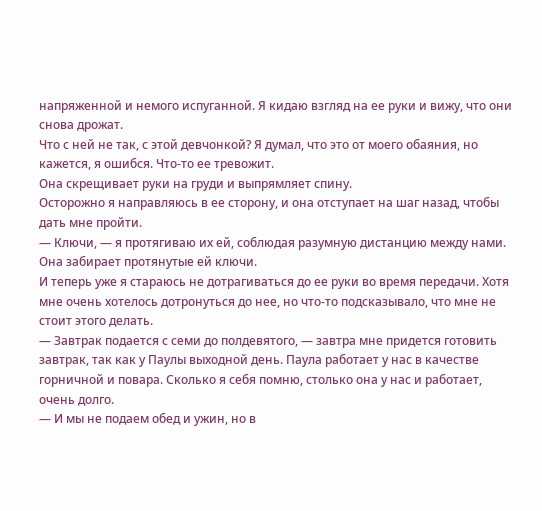напряженной и немого испуганной. Я кидаю взгляд на ее руки и вижу, что они снова дрожат.
Что с ней не так, с этой девчонкой? Я думал, что это от моего обаяния, но кажется, я ошибся. Что-то ее тревожит.
Она скрещивает руки на груди и выпрямляет спину.
Осторожно я направляюсь в ее сторону, и она отступает на шаг назад, чтобы дать мне пройти.
— Ключи, — я протягиваю их ей, соблюдая разумную дистанцию между нами.
Она забирает протянутые ей ключи.
И теперь уже я стараюсь не дотрагиваться до ее руки во время передачи. Хотя мне очень хотелось дотронуться до нее, но что-то подсказывало, что мне не стоит этого делать.
— Завтрак подается с семи до полдевятого, — завтра мне придется готовить завтрак, так как у Паулы выходной день. Паула работает у нас в качестве горничной и повара. Сколько я себя помню, столько она у нас и работает, очень долго.
— И мы не подаем обед и ужин, но в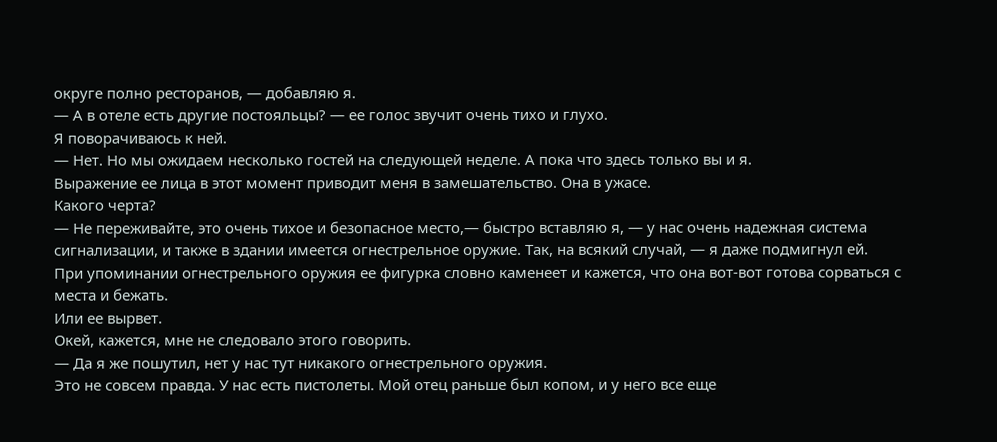округе полно ресторанов, — добавляю я.
— А в отеле есть другие постояльцы? — ее голос звучит очень тихо и глухо.
Я поворачиваюсь к ней.
— Нет. Но мы ожидаем несколько гостей на следующей неделе. А пока что здесь только вы и я.
Выражение ее лица в этот момент приводит меня в замешательство. Она в ужасе.
Какого черта?
— Не переживайте, это очень тихое и безопасное место,— быстро вставляю я, — у нас очень надежная система сигнализации, и также в здании имеется огнестрельное оружие. Так, на всякий случай, — я даже подмигнул ей.
При упоминании огнестрельного оружия ее фигурка словно каменеет и кажется, что она вот-вот готова сорваться с места и бежать.
Или ее вырвет.
Окей, кажется, мне не следовало этого говорить.
— Да я же пошутил, нет у нас тут никакого огнестрельного оружия.
Это не совсем правда. У нас есть пистолеты. Мой отец раньше был копом, и у него все еще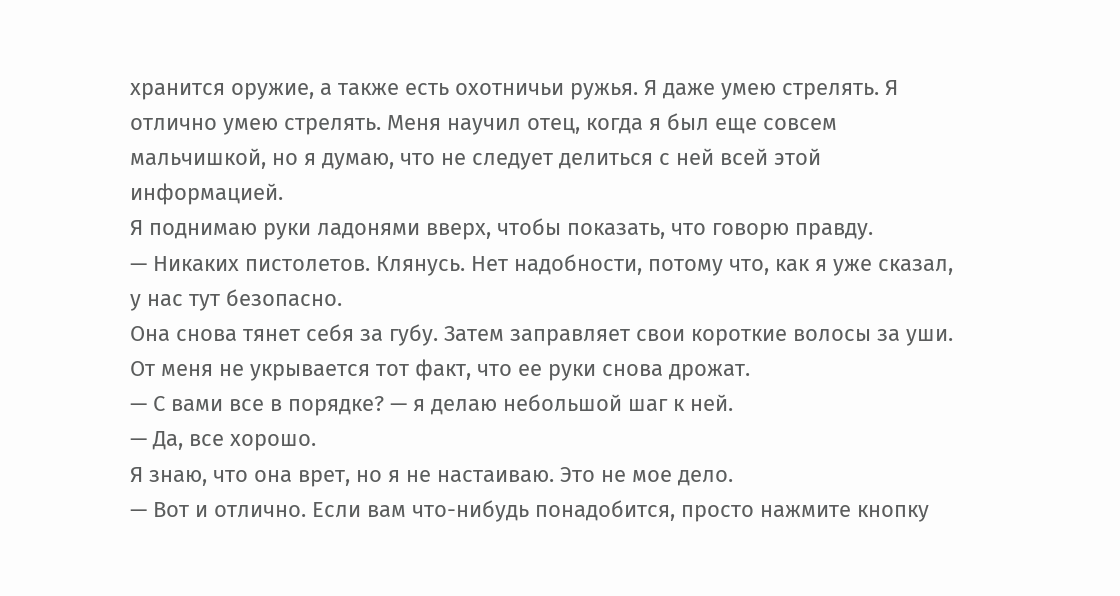хранится оружие, а также есть охотничьи ружья. Я даже умею стрелять. Я отлично умею стрелять. Меня научил отец, когда я был еще совсем мальчишкой, но я думаю, что не следует делиться с ней всей этой информацией.
Я поднимаю руки ладонями вверх, чтобы показать, что говорю правду.
— Никаких пистолетов. Клянусь. Нет надобности, потому что, как я уже сказал, у нас тут безопасно.
Она снова тянет себя за губу. Затем заправляет свои короткие волосы за уши. От меня не укрывается тот факт, что ее руки снова дрожат.
— С вами все в порядке? — я делаю небольшой шаг к ней.
— Да, все хорошо.
Я знаю, что она врет, но я не настаиваю. Это не мое дело.
— Вот и отлично. Если вам что-нибудь понадобится, просто нажмите кнопку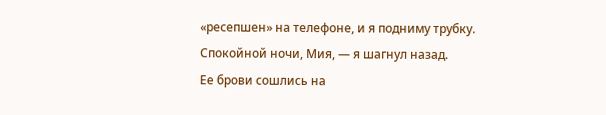«ресепшен» на телефоне, и я подниму трубку. Спокойной ночи, Мия, — я шагнул назад.
Ее брови сошлись на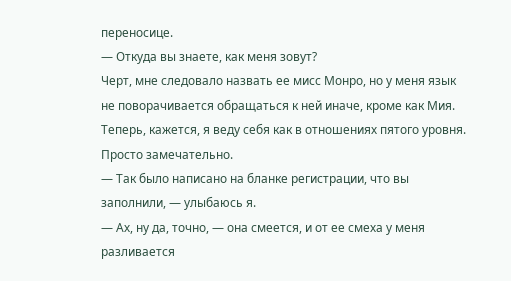переносице.
— Откуда вы знаете, как меня зовут?
Черт, мне следовало назвать ее мисс Монро, но у меня язык не поворачивается обращаться к ней иначе, кроме как Мия.
Теперь, кажется, я веду себя как в отношениях пятого уровня.
Просто замечательно.
— Так было написано на бланке регистрации, что вы заполнили, — улыбаюсь я.
— Ах, ну да, точно, — она смеется, и от ее смеха у меня разливается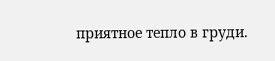приятное тепло в груди.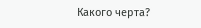Какого черта?